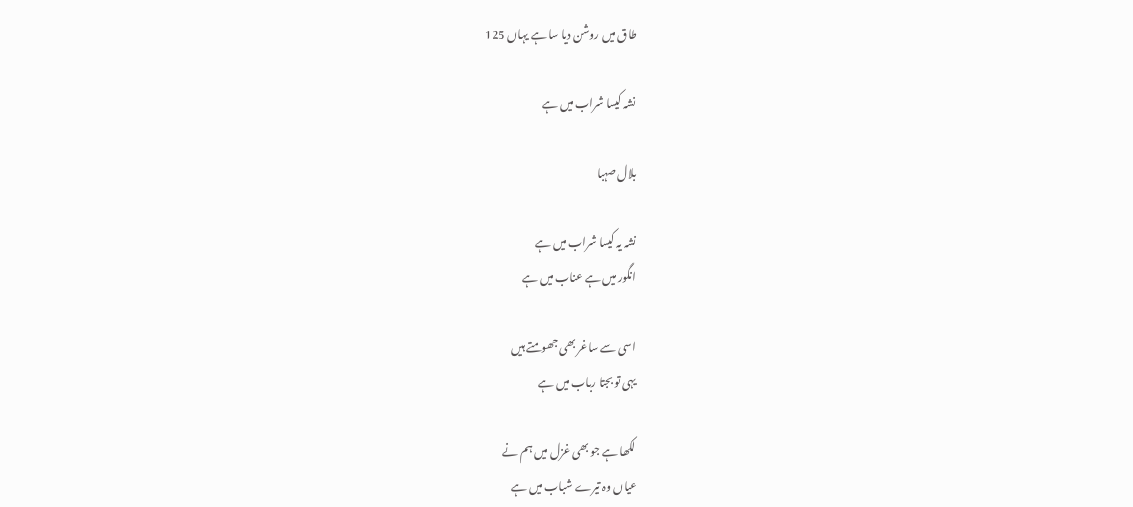طاق میں روشن دیا سا ہے یہاں 125

نشہ کیسا شراب میں ہے

بلال صہبا

نشہ یہ کیسا شراب میں ہے
انگور میں ہے عناب میں ہے

اسی سے ساغر بھی جھومتے ہیں
یہی تو بجتا رباب میں ہے

لکھا ہے جو بھی غزل میں ہم نے
عیاں وہ تیرے شباب میں ہے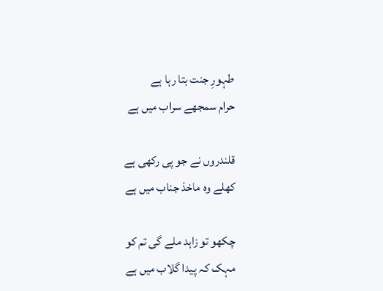طہورِ جنت بتا رہا ہے
حرام سمجھے سراب میں ہے

قلندروں نے جو پی رکھی ہے
کھلے وہ ماخذ جناب میں ہے

چکھو تو زاہد ملے گی تم کو
مہک کہ پیدا گلاب میں ہے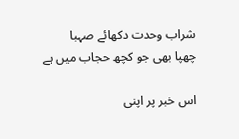شراب وحدت دکھائے صہبا
چھپا بھی جو کچھ حجاب میں ہے

اس خبر پر اپنی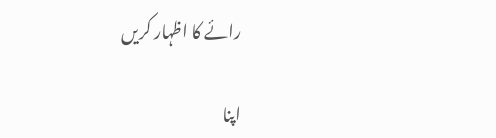رائے کا اظہار کریں

اپنا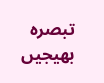تبصرہ بھیجیں